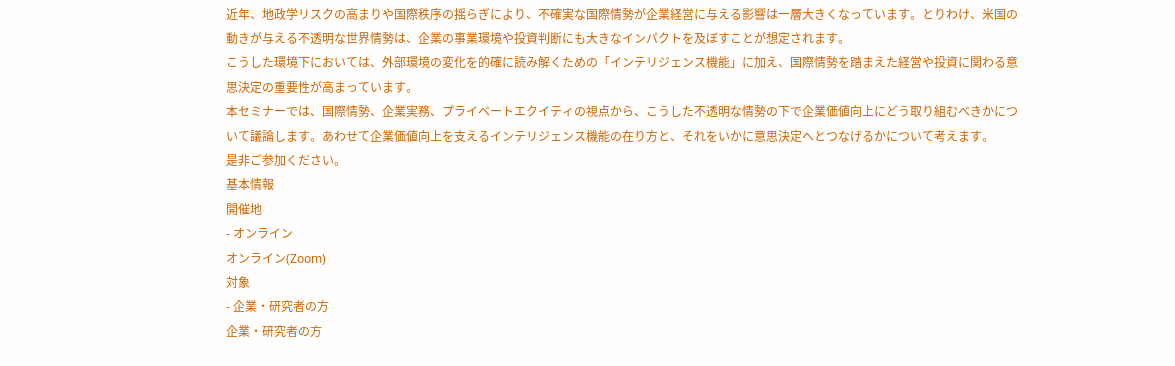近年、地政学リスクの高まりや国際秩序の揺らぎにより、不確実な国際情勢が企業経営に与える影響は一層大きくなっています。とりわけ、米国の動きが与える不透明な世界情勢は、企業の事業環境や投資判断にも大きなインパクトを及ぼすことが想定されます。
こうした環境下においては、外部環境の変化を的確に読み解くための「インテリジェンス機能」に加え、国際情勢を踏まえた経営や投資に関わる意思決定の重要性が高まっています。
本セミナーでは、国際情勢、企業実務、プライベートエクイティの視点から、こうした不透明な情勢の下で企業価値向上にどう取り組むべきかについて議論します。あわせて企業価値向上を支えるインテリジェンス機能の在り方と、それをいかに意思決定へとつなげるかについて考えます。
是非ご参加ください。
基本情報
開催地
- オンライン
オンライン(Zoom)
対象
- 企業・研究者の方
企業・研究者の方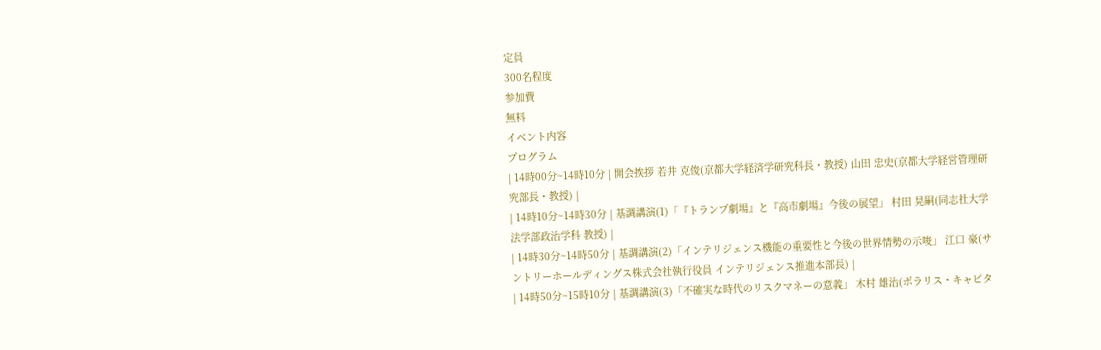定員
300名程度
参加費
無料
イベント内容
プログラム
| 14時00分~14時10分 | 開会挨拶 若井 克俊(京都大学経済学研究科長・教授) 山田 忠史(京都大学経営管理研究部長・教授) |
| 14時10分~14時30分 | 基調講演(1)「『トランプ劇場』と『高市劇場』今後の展望」 村田 晃嗣(同志社大学法学部政治学科 教授) |
| 14時30分~14時50分 | 基調講演(2)「インテリジェンス機能の重要性と今後の世界情勢の示唆」 江口 豪(サントリーホールディングス株式会社執行役員 インテリジェンス推進本部長) |
| 14時50分~15時10分 | 基調講演(3)「不確実な時代のリスクマネーの意義」 木村 雄治(ポラリス・キャピタ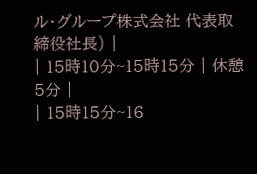ル・グループ株式会社 代表取締役社長) |
| 15時10分~15時15分 | 休憩 5分 |
| 15時15分~16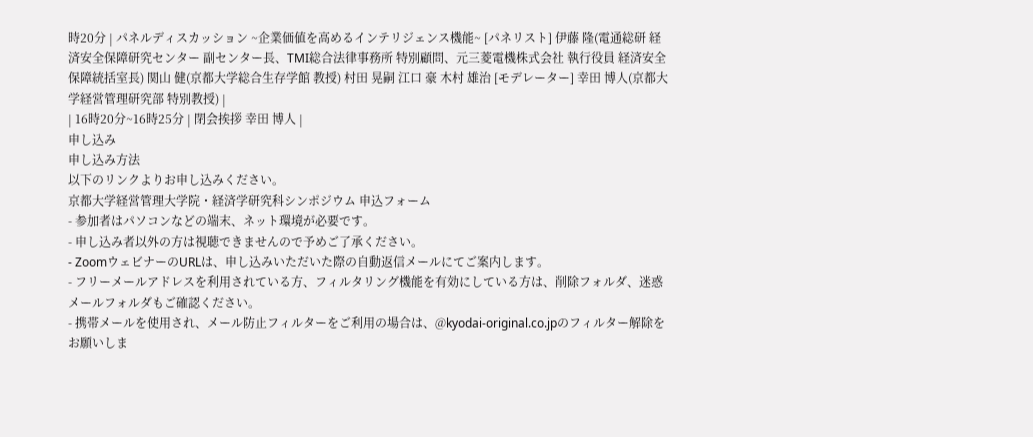時20分 | パネルディスカッション ~企業価値を高めるインテリジェンス機能~ [パネリスト] 伊藤 隆(電通総研 経済安全保障研究センター 副センター長、TMI総合法律事務所 特別顧問、元三菱電機株式会社 執行役員 経済安全保障統括室長) 関山 健(京都大学総合生存学館 教授) 村田 晃嗣 江口 豪 木村 雄治 [モデレーター] 幸田 博人(京都大学経営管理研究部 特別教授) |
| 16時20分~16時25分 | 閉会挨拶 幸田 博人 |
申し込み
申し込み方法
以下のリンクよりお申し込みください。
京都大学経営管理大学院・経済学研究科シンポジウム 申込フォーム
- 参加者はパソコンなどの端末、ネット環境が必要です。
- 申し込み者以外の方は視聴できませんので予めご了承ください。
- ZoomウェビナーのURLは、申し込みいただいた際の自動返信メールにてご案内します。
- フリーメールアドレスを利用されている方、フィルタリング機能を有効にしている方は、削除フォルダ、迷惑メールフォルダもご確認ください。
- 携帯メールを使用され、メール防止フィルターをご利用の場合は、@kyodai-original.co.jpのフィルター解除をお願いしま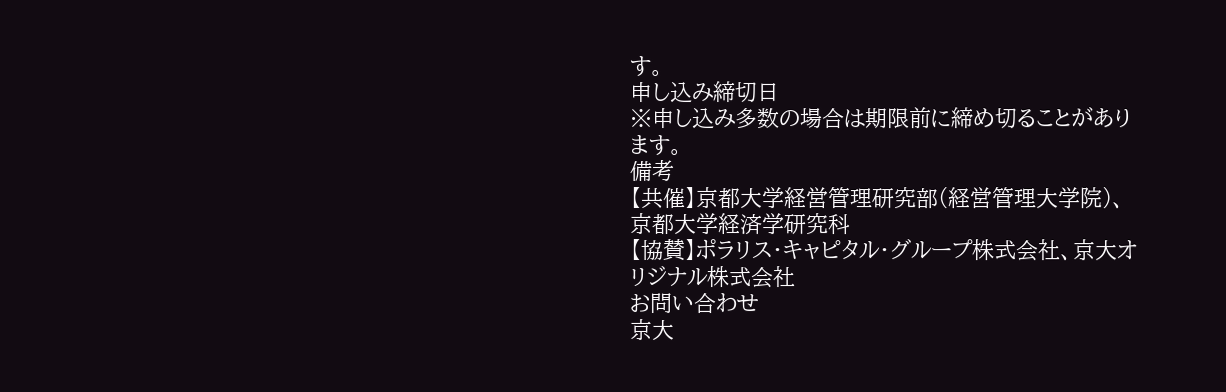す。
申し込み締切日
※申し込み多数の場合は期限前に締め切ることがあります。
備考
【共催】京都大学経営管理研究部(経営管理大学院)、京都大学経済学研究科
【協賛】ポラリス・キャピタル・グループ株式会社、京大オリジナル株式会社
お問い合わせ
京大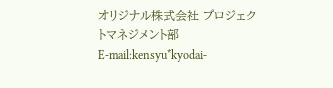オリジナル株式会社 プロジェクトマネジメント部
E-mail:kensyu*kyodai-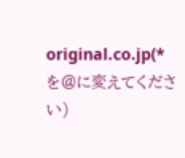original.co.jp(*を@に変えてください)